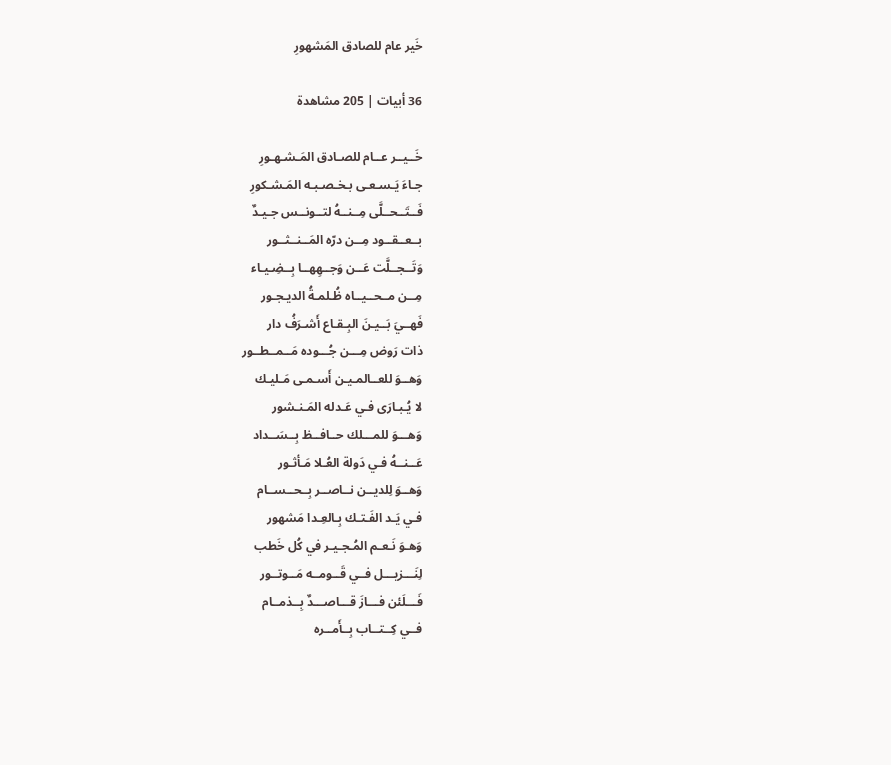خَير عام للصادق المَشهورِ

36 أبيات | 205 مشاهدة

خَــيــر عــام للصـادق المَـشـهـورِ
جـاءَ يَـسـعـى بـخـصـبـه المَـشـكورِ
فَــتَــحــلَّى مِــنــهُ لتــونــس جـيـدٌ
بــعــقــود مِــن درّه المَــنــثــور
وَتَــجــلَّت عَــن وَجــهِهــا بِــضِـيـاء
مِــن مــحــيــاه ظُـلمـةُ الديـجـور
فَهــيَ بَــيـنَ البِـقـاع أَشـرَفُ دار
ذات رَوض مِـــن جُـــوده مَــمــطــور
وَهــوَ للعــالمـيـن أَسـمـى مَـليـك
لا يُـبـارَى فـي عَـدله المَـنـشور
وَهـــوَ للمـــلك حــافــظ بِــسَــداد
عَــنــهُ فـي دَولة العُـلا مَـأثـور
وَهــوَ لِلديــن نــاصــر بِــحــســام
فـي يَـد الفَـتـك بِـالعِـدا مَشهور
وَهـوَ نَـعـم المُـجـيـر في كُل خَطب
لِنَـــزيـــل فــي قَــومــه مَــوتــور
فَـــلَئن فـــازَ قـــاصـــدٌ بِــذمــام
فــي كِــتــاب بِــأَمــره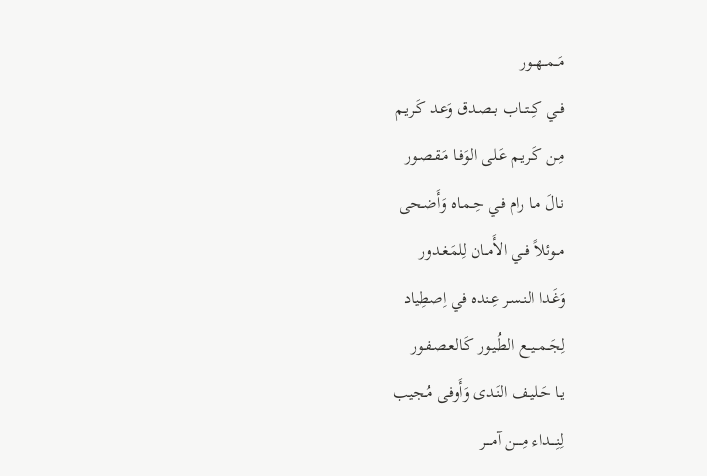مَــمــهــور
فــي كِــتــاب بــصـدق وَعـد كَـريـم
مِـن كَـريـم عَـلى الوَفـا مَـقـصـور
نـالَ مـا رام فـي حِـمـاه وَأَضـحى
مــوئلاً فــي الأَمــان لِلمَـغـدور
وَغَـدا النـسـر عِـنده في اِصطِياد
لِجَــمــيــع الطُـيـور كَـالعـصـفـور
يـا حَـليـف النَـدى وَأَوفـى مُـجيب
لِنِــــداء مِــــن آمــــر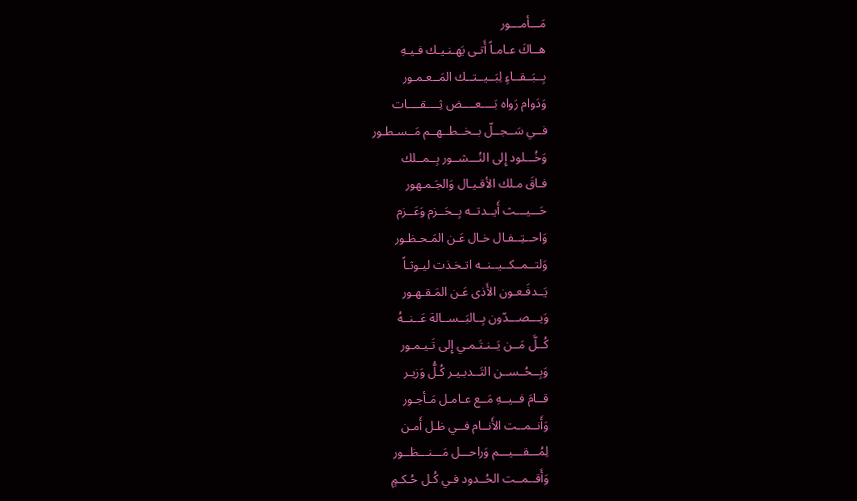مَـــأمـــور
هــاكَ عـامـاً أَتـى يَهـنـيـك فـيـهِ
بِــبَــقــاءٍ لِبَــيــتــك المَــعـمـور
وَدَوام رَواه بَــــعــــض ثِــــقــــات
فــي سَــجــلّ بــخــطــهــم مَــسـطـور
وَخُـــلود إِلى النُـــشــور بِــمــلك
فـاقَ مـلك الأقـيـال وَالجَـمـهور
حَـــيـــث أَيــدتــه بِــحَــزم وَعَــزم
وَاحــتِــفـال خـال عَـن المَـحـظـور
وَلتــمــكــيــنــه اتـخـذت ليـوثـاً
يَــدفَـعـون الأَذى عَـن المَـقـهـور
وَيـــصـــدّون بِــالبَــســالة عَــنــهُ
كُــلَّ مَــن يَــنـتَـمـي إِلى تَـيـمـور
وَبِــحُــســن التَــدبـيـر كُـلُّ وَزيـر
قــامَ فــيــهِ مَــع عـامـل مَـأجـور
وَأَنــمــت الأَنــام فــي ظـل أَمـن
لِمُـــقـــيـــم وَراحـــل مَـــنـــظــور
وَأَقــمــت الحُــدود فـي كُـل حُـكـمٍ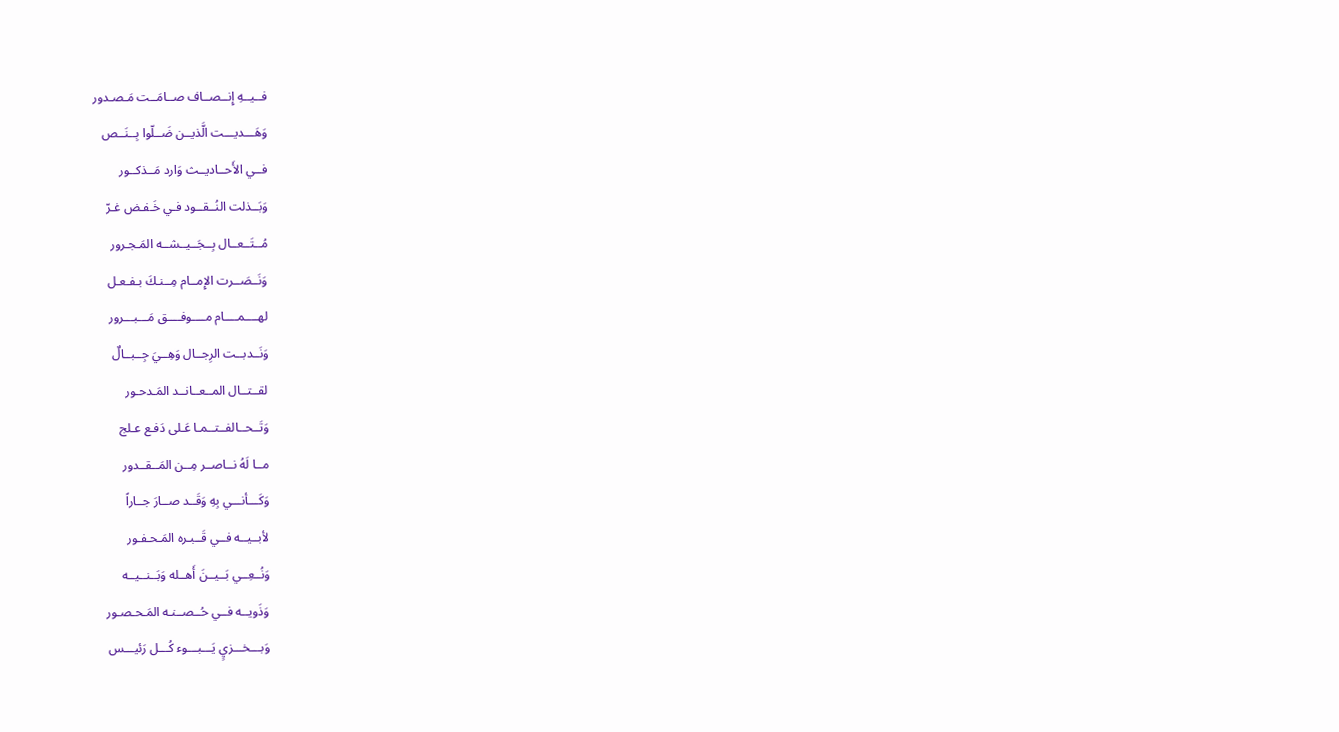فــيــهِ إِنــصــاف صــامَــت مَـصـدور
وَهَـــديـــت الَّذيــن ضَــلّوا بِــنَــص
فــي الأَحــاديــث وَارد مَــذكــور
وَبَــذلت النُــقــود فـي خَـفـض غـرّ
مُــتَــعــال بِــجَــيــشــه المَـجـرور
وَنَــصَــرت الإِمــام مِــنـكَ بـفـعـل
لهــــمــــام مــــوفــــق مَـــبـــرور
وَنَــدبــت الرِجــال وَهِــيَ جِــبــالٌ
لقــتــال المــعــانــد المَـدحـور
وَتَــحــالفــتــمـا عَـلى دَفـع عـلج
مــا لَهُ نــاصــر مِــن المَــقــدور
وَكَـــأنـــي بِهِ وَقَــد صــارَ جــاراً
لأبــيــه فــي قَــبـره المَـحـفـور
وَنُــعِــي بَــيــنَ أَهــله وَبَــنــيــه
وَذَويــه فــي حُــصــنـه المَـحـصـور
وَبـــخـــزيٍ يَـــبـــوء كُـــل رَئيـــس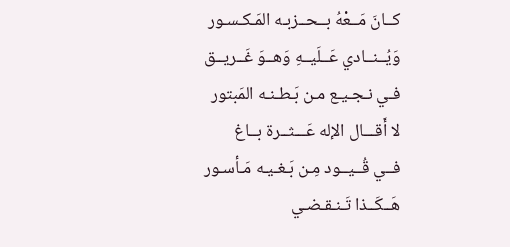كــانَ مَــعْهُ بــحــزبـه المَـكـسـور
وَيُــنــادي عَــلَيــهِ وَهــوَ غَــريــق
فـي نـجـيـع مـن بَـطـنـه المَبتور
لا أَقـــال الإله عَـــثــرة بــاغ
فــي قُــيــود مِـن بَـغـيـه مَـأسـور
هَــكَــذا تَـنـقـضـي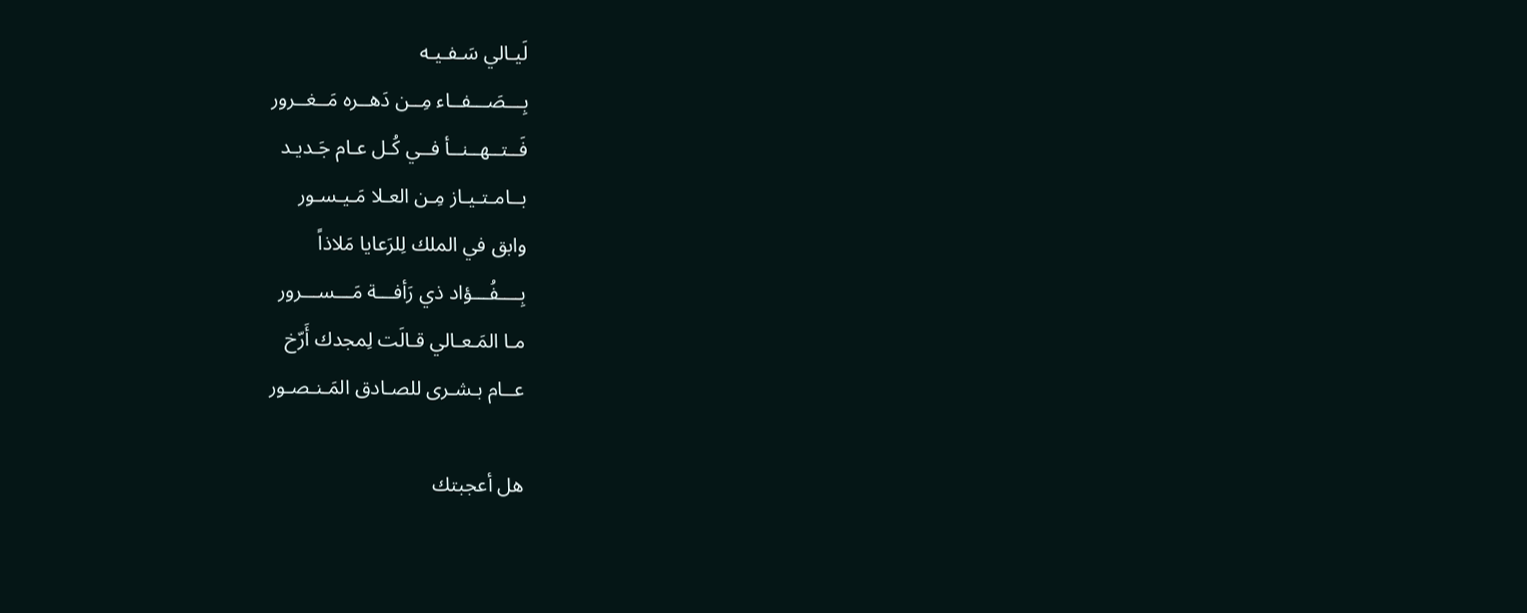لَيـالي سَـفـيـه
بِـــصَـــفــاء مِــن دَهــره مَــغــرور
فَــتــهــنــأ فــي كُـل عـام جَـديـد
بــامـتـيـاز مِـن العـلا مَـيـسـور
وابق في الملك لِلرَعايا مَلاذاً
بِــــفُـــؤاد ذي رَأفـــة مَـــســـرور
مـا المَـعـالي قـالَت لِمجدك أَرّخ
عــام بـشـرى للصـادق المَـنـصـور

هل أعجبتك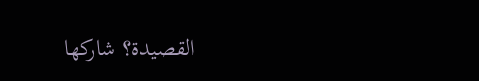القصيدة؟ شاركها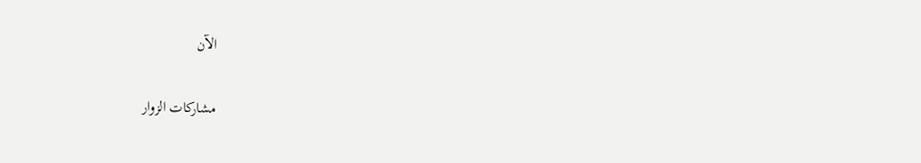الآن

مشاركات الزوار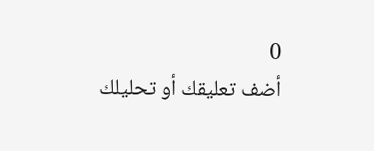0
أضف تعليقك أو تحليلك